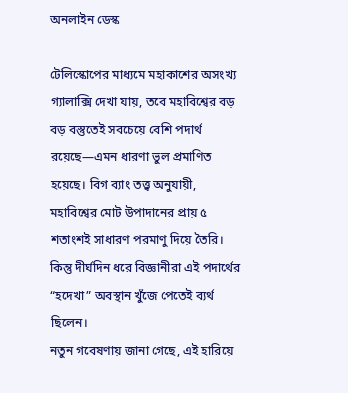অনলাইন ডেস্ক

টেলিস্কোপের মাধ্যমে মহাকাশের অসংখ্য গ্যালাক্সি দেখা যায়, তবে মহাবিশ্বের বড় বড় বস্তুতেই সবচেয়ে বেশি পদার্থ রয়েছে—এমন ধারণা ভুল প্রমাণিত হয়েছে। বিগ ব্যাং তত্ত্ব অনুযায়ী, মহাবিশ্বের মোট উপাদানের প্রায় ৫ শতাংশই সাধারণ পরমাণু দিয়ে তৈরি। কিন্তু দীর্ঘদিন ধরে বিজ্ঞানীরা এই পদার্থের “হদেখা” অবস্থান খুঁজে পেতেই ব্যর্থ ছিলেন।
নতুন গবেষণায় জানা গেছে, এই হারিয়ে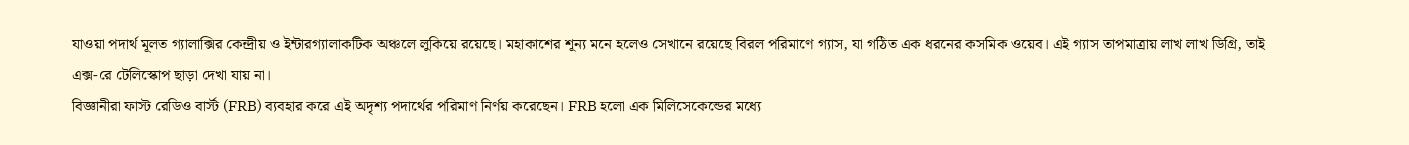যাওয়া পদার্থ মূলত গ্যালাক্সির কেন্দ্রীয় ও ইন্টারগ্যালাকটিক অঞ্চলে লুকিয়ে রয়েছে। মহাকাশের শূন্য মনে হলেও সেখানে রয়েছে বিরল পরিমাণে গ্যাস, যা গঠিত এক ধরনের কসমিক ওয়েব। এই গ্যাস তাপমাত্রায় লাখ লাখ ডিগ্রি, তাই এক্স-রে টেলিস্কোপ ছাড়া দেখা যায় না।
বিজ্ঞানীরা ফাস্ট রেডিও বার্স্ট (FRB) ব্যবহার করে এই অদৃশ্য পদার্থের পরিমাণ নির্ণয় করেছেন। FRB হলো এক মিলিসেকেন্ডের মধ্যে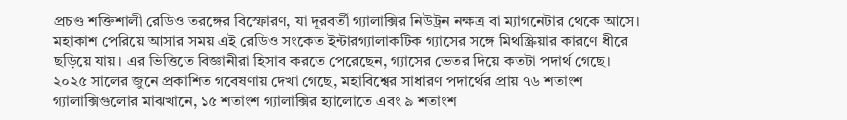প্রচণ্ড শক্তিশালী রেডিও তরঙ্গের বিস্ফোরণ, যা দূরবর্তী গ্যালাক্সির নিউট্রন নক্ষত্র বা ম্যাগনেটার থেকে আসে। মহাকাশ পেরিয়ে আসার সময় এই রেডিও সংকেত ইন্টারগ্যালাকটিক গ্যাসের সঙ্গে মিথস্ক্রিয়ার কারণে ধীরে ছড়িয়ে যায়। এর ভিত্তিতে বিজ্ঞানীরা হিসাব করতে পেরেছেন, গ্যাসের ভেতর দিয়ে কতটা পদার্থ গেছে।
২০২৫ সালের জুনে প্রকাশিত গবেষণায় দেখা গেছে, মহাবিশ্বের সাধারণ পদার্থের প্রায় ৭৬ শতাংশ গ্যালাক্সিগুলোর মাঝখানে, ১৫ শতাংশ গ্যালাক্সির হ্যালোতে এবং ৯ শতাংশ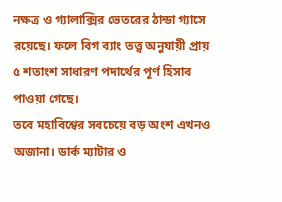নক্ষত্র ও গ্যালাক্সির ভেতরের ঠান্ডা গ্যাসে রয়েছে। ফলে বিগ ব্যাং তত্ত্ব অনুযায়ী প্রায় ৫ শতাংশ সাধারণ পদার্থের পূর্ণ হিসাব পাওয়া গেছে।
তবে মহাবিশ্বের সবচেয়ে বড় অংশ এখনও অজানা। ডার্ক ম্যাটার ও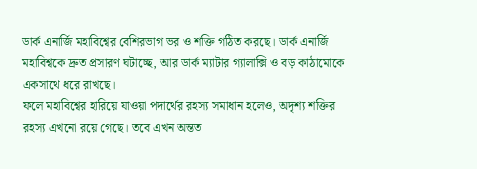ডার্ক এনার্জি মহাবিশ্বের বেশিরভাগ ভর ও শক্তি গঠিত করছে। ডার্ক এনার্জি মহাবিশ্বকে দ্রুত প্রসারণ ঘটাচ্ছে, আর ডার্ক ম্যাটার গ্যালাক্সি ও বড় কাঠামোকে একসাথে ধরে রাখছে।
ফলে মহাবিশ্বের হারিয়ে যাওয়া পদার্থের রহস্য সমাধান হলেও, অদৃশ্য শক্তির রহস্য এখনো রয়ে গেছে। তবে এখন অন্তত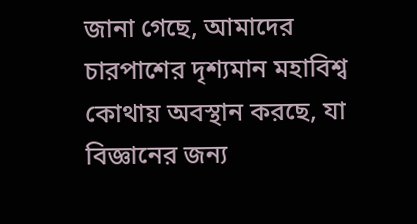জানা গেছে, আমাদের চারপাশের দৃশ্যমান মহাবিশ্ব কোথায় অবস্থান করছে, যা বিজ্ঞানের জন্য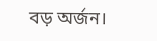বড় অর্জন।